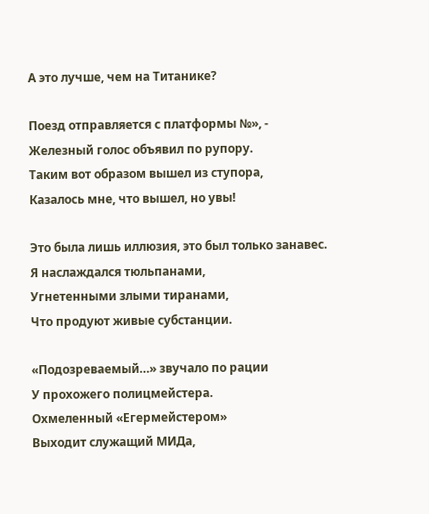А это лучше, чем на Титанике?

Поезд отправляется с платформы №», -
Железный голос объявил по рупору.
Таким вот образом вышел из ступора,
Казалось мне, что вышел, но увы!

Это была лишь иллюзия, это был только занавес.
Я наслаждался тюльпанами,
Угнетенными злыми тиранами,
Что продуют живые субстанции.

«Подозреваемый…» звучало по рации
У прохожего полицмейстера.
Охмеленный «Егермейстером»
Выходит служащий МИДа,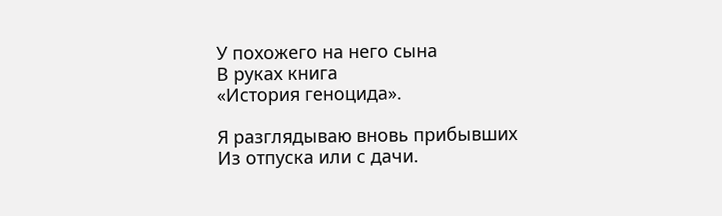У похожего на него сына
В руках книга
«История геноцида».

Я разглядываю вновь прибывших
Из отпуска или с дачи.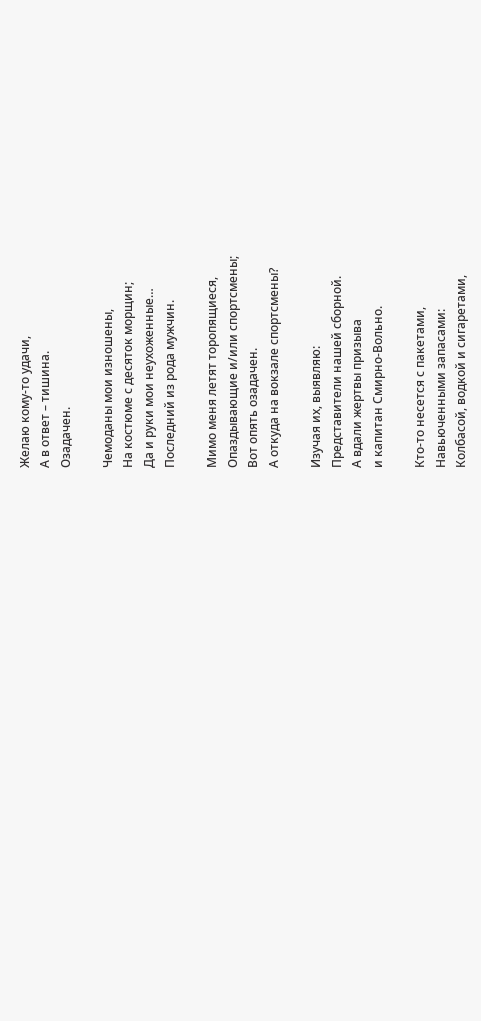Желаю кому-то удачи,
А в ответ – тишина.
Озадачен.

Чемоданы мои изношены,
На костюме с десяток морщин;
Да и руки мои неухоженные…
Последний из рода мужчин.

Мимо меня летят торопящиеся,
Опаздывающие и/или спортсмены;
Вот опять озадачен.
А откуда на вокзале спортсмены?

Изучая их, выявляю:
Представители нашей сборной.
А вдали жертвы призыва
и капитан Смирно-Вольно.

Кто-то несется с пакетами,
Навьюченными запасами:
Колбасой, водкой и сигаретами,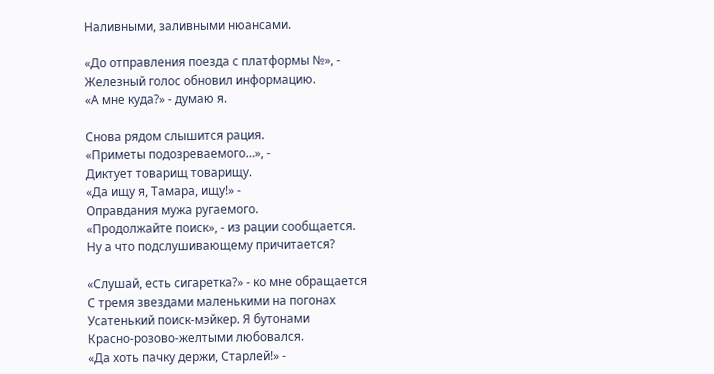Наливными, заливными нюансами.

«До отправления поезда с платформы №», -
Железный голос обновил информацию.
«А мне куда?» - думаю я.

Снова рядом слышится рация.
«Приметы подозреваемого…», -
Диктует товарищ товарищу.
«Да ищу я, Тамара, ищу!» -
Оправдания мужа ругаемого.
«Продолжайте поиск», - из рации сообщается.
Ну а что подслушивающему причитается?

«Слушай, есть сигаретка?» - ко мне обращается
С тремя звездами маленькими на погонах
Усатенький поиск-мэйкер. Я бутонами
Красно-розово-желтыми любовался.
«Да хоть пачку держи, Старлей!» -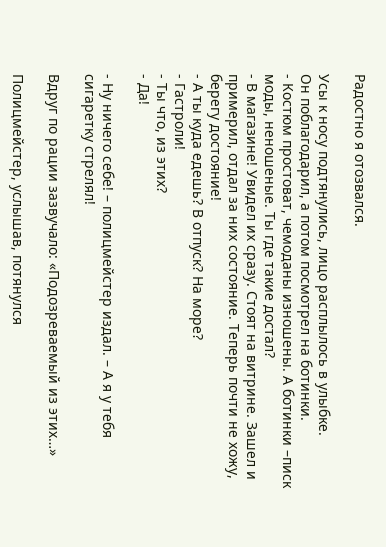Радостно я отозвался.

Усы к носу подтянулись, лицо расплылось в улыбке.
Он поблагодарил, а потом посмотрел на ботинки.
- Костюм простоват, чемоданы изношены. А ботинки –писк моды, неношеные. Ты где такие достал?
- В магазине! Увидел их сразу. Стоят на витрине. Зашел и примерил, отдал за них состояние. Теперь почти не хожу, берегу достояние!
- А ты куда едешь? В отпуск? На море?
- Гастроли!
- Ты что, из этих?
- Да!

- Ну ничего себе! – полицмейстер издал. – А я у тебя сигаретку стрелял!

Вдруг по рации зазвучало: «Подозреваемый из этих…»

Полицмейстер, услышав, потянулся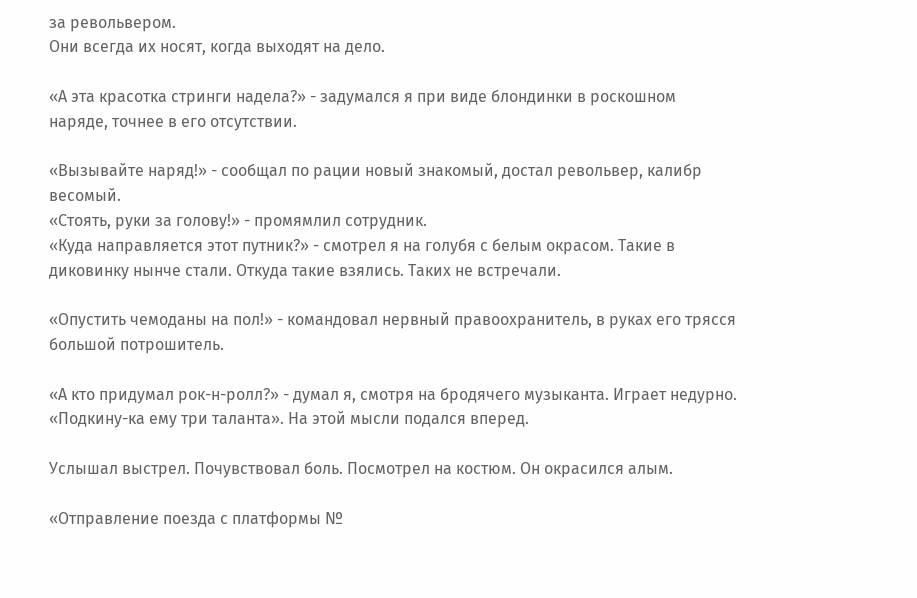за револьвером.
Они всегда их носят, когда выходят на дело.

«А эта красотка стринги надела?» - задумался я при виде блондинки в роскошном наряде, точнее в его отсутствии.

«Вызывайте наряд!» - сообщал по рации новый знакомый, достал револьвер, калибр весомый.
«Стоять, руки за голову!» - промямлил сотрудник.
«Куда направляется этот путник?» - смотрел я на голубя с белым окрасом. Такие в диковинку нынче стали. Откуда такие взялись. Таких не встречали.

«Опустить чемоданы на пол!» - командовал нервный правоохранитель, в руках его трясся большой потрошитель.

«А кто придумал рок-н-ролл?» - думал я, смотря на бродячего музыканта. Играет недурно. «Подкину-ка ему три таланта». На этой мысли подался вперед.

Услышал выстрел. Почувствовал боль. Посмотрел на костюм. Он окрасился алым.

«Отправление поезда с платформы №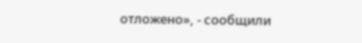отложено», - сообщили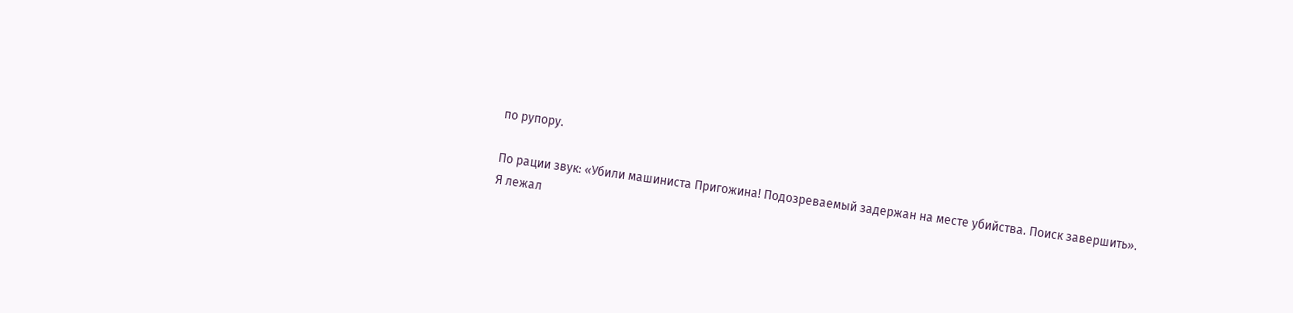по рупору.

По рации звук: «Убили машиниста Пригожина! Подозреваемый задержан на месте убийства. Поиск завершить».
Я лежал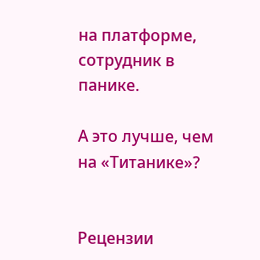на платформе, сотрудник в панике.

А это лучше, чем на «Титанике»?


Рецензии